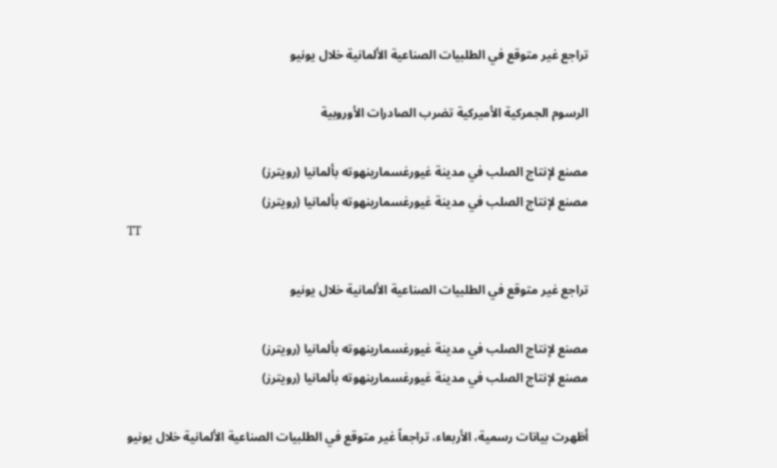تراجع غير متوقع في الطلبيات الصناعية الألمانية خلال يونيو

الرسوم الجمركية الأميركية تضرب الصادرات الأوروبية

مصنع لإنتاج الصلب في مدينة غيورغسمارينهوته بألمانيا (رويترز)
مصنع لإنتاج الصلب في مدينة غيورغسمارينهوته بألمانيا (رويترز)
TT

تراجع غير متوقع في الطلبيات الصناعية الألمانية خلال يونيو

مصنع لإنتاج الصلب في مدينة غيورغسمارينهوته بألمانيا (رويترز)
مصنع لإنتاج الصلب في مدينة غيورغسمارينهوته بألمانيا (رويترز)

أظهرت بيانات رسمية، الأربعاء، تراجعاً غير متوقع في الطلبيات الصناعية الألمانية خلال يونيو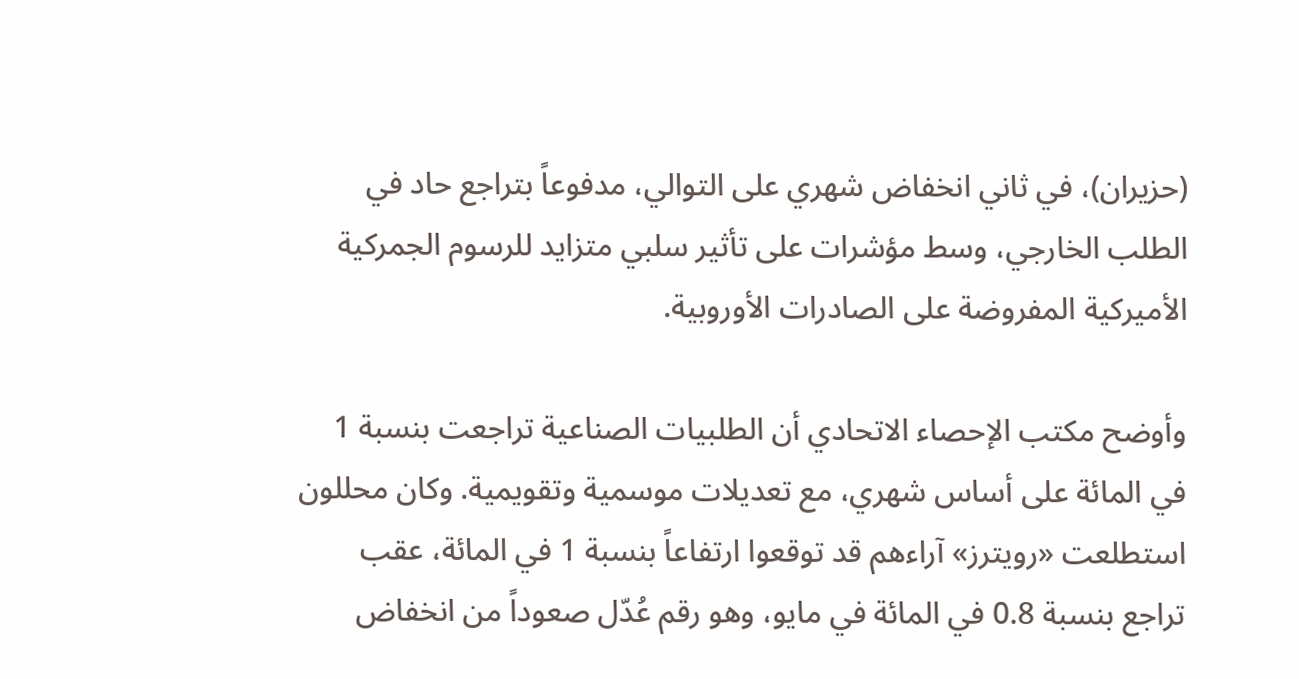(حزيران)، في ثاني انخفاض شهري على التوالي، مدفوعاً بتراجع حاد في الطلب الخارجي، وسط مؤشرات على تأثير سلبي متزايد للرسوم الجمركية الأميركية المفروضة على الصادرات الأوروبية.

وأوضح مكتب الإحصاء الاتحادي أن الطلبيات الصناعية تراجعت بنسبة 1 في المائة على أساس شهري، مع تعديلات موسمية وتقويمية. وكان محللون استطلعت «رويترز» آراءهم قد توقعوا ارتفاعاً بنسبة 1 في المائة، عقب تراجع بنسبة 0.8 في المائة في مايو، وهو رقم عُدّل صعوداً من انخفاض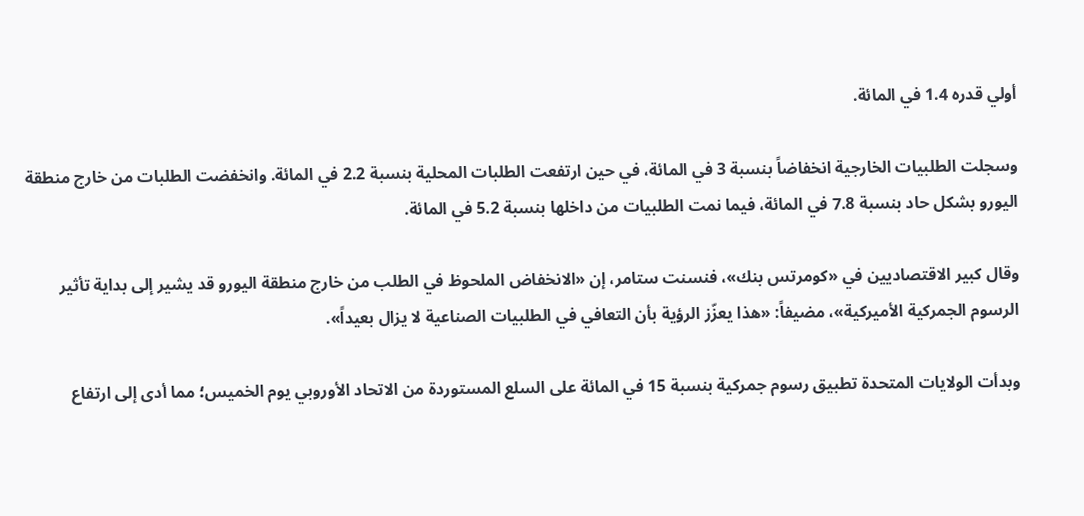أولي قدره 1.4 في المائة.

وسجلت الطلبيات الخارجية انخفاضاً بنسبة 3 في المائة، في حين ارتفعت الطلبات المحلية بنسبة 2.2 في المائة. وانخفضت الطلبات من خارج منطقة اليورو بشكل حاد بنسبة 7.8 في المائة، فيما نمت الطلبيات من داخلها بنسبة 5.2 في المائة.

وقال كبير الاقتصاديين في «كومرتس بنك»، فنسنت ستامر، إن «الانخفاض الملحوظ في الطلب من خارج منطقة اليورو قد يشير إلى بداية تأثير الرسوم الجمركية الأميركية»، مضيفاً: «هذا يعزّز الرؤية بأن التعافي في الطلبيات الصناعية لا يزال بعيداً».

وبدأت الولايات المتحدة تطبيق رسوم جمركية بنسبة 15 في المائة على السلع المستوردة من الاتحاد الأوروبي يوم الخميس؛ مما أدى إلى ارتفاع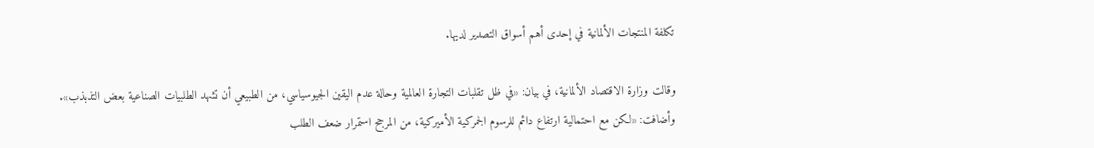تكلفة المنتجات الألمانية في إحدى أهم أسواق التصدير لديها.

وقالت وزارة الاقتصاد الألمانية، في بيان: «في ظل تقلبات التجارة العالمية وحالة عدم اليقين الجيوسياسي، من الطبيعي أن تشهد الطلبيات الصناعية بعض التذبذب». وأضافت: «لكن مع احتمالية ارتفاع دائم للرسوم الجمركية الأميركية، من المرجح استمرار ضعف الطلب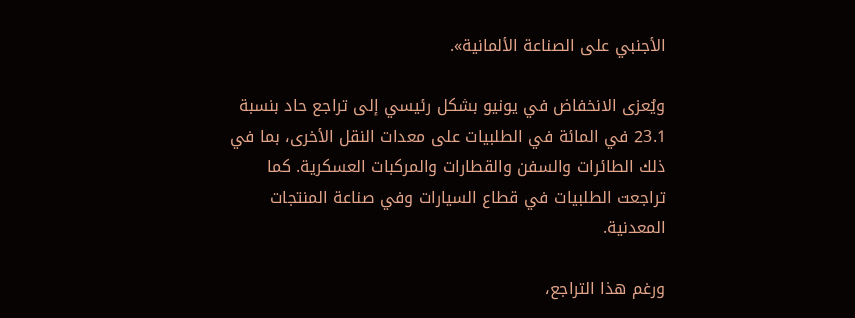الأجنبي على الصناعة الألمانية».

ويُعزى الانخفاض في يونيو بشكل رئيسي إلى تراجع حاد بنسبة 23.1 في المائة في الطلبيات على معدات النقل الأخرى، بما في ذلك الطائرات والسفن والقطارات والمركبات العسكرية. كما تراجعت الطلبيات في قطاع السيارات وفي صناعة المنتجات المعدنية.

ورغم هذا التراجع،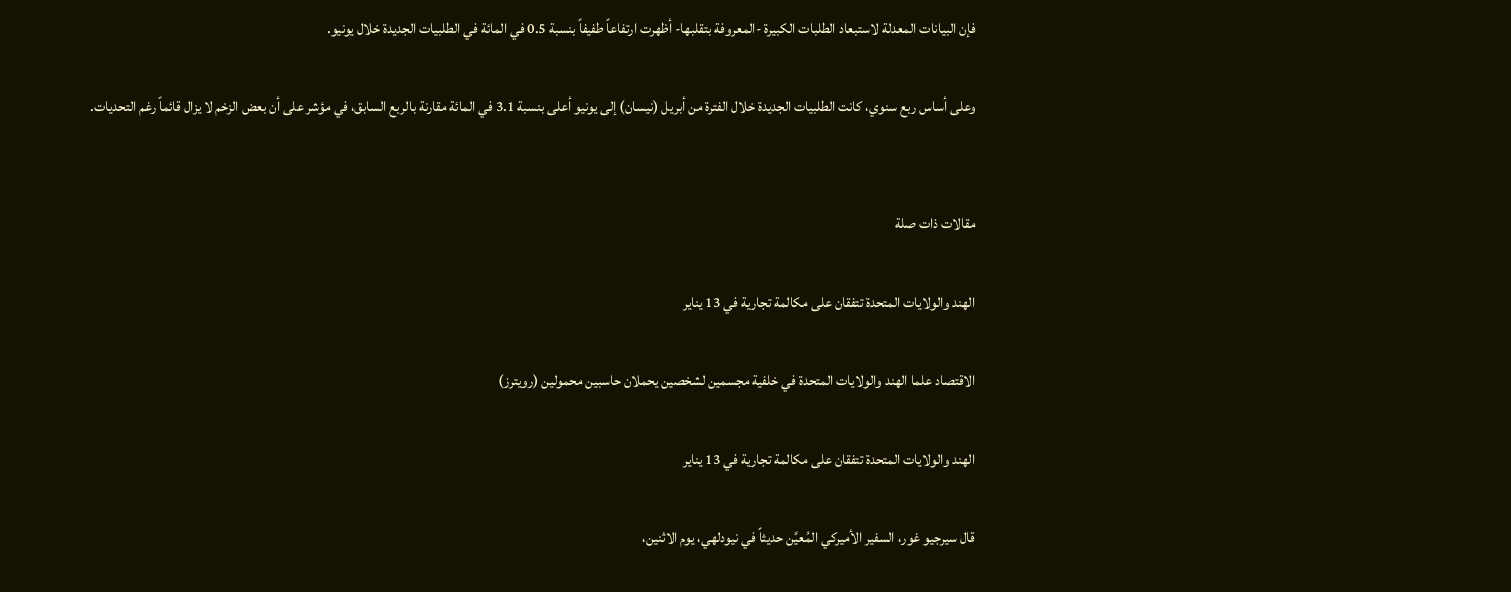فإن البيانات المعدلة لاستبعاد الطلبات الكبيرة -المعروفة بتقلبها- أظهرت ارتفاعاً طفيفاً بنسبة 0.5 في المائة في الطلبيات الجديدة خلال يونيو.

وعلى أساس ربع سنوي، كانت الطلبيات الجديدة خلال الفترة من أبريل (نيسان) إلى يونيو أعلى بنسبة 3.1 في المائة مقارنة بالربع السابق، في مؤشر على أن بعض الزخم لا يزال قائماً رغم التحديات.


مقالات ذات صلة

الهند والولايات المتحدة تتفقان على مكالمة تجارية في 13 يناير

الاقتصاد علما الهند والولايات المتحدة في خلفية مجسمين لشخصين يحملان حاسبين محمولين (رويترز)

الهند والولايات المتحدة تتفقان على مكالمة تجارية في 13 يناير

قال سيرجيو غور، السفير الأميركي المُعيَّن حديثاً في نيودلهي، يوم الاثنين،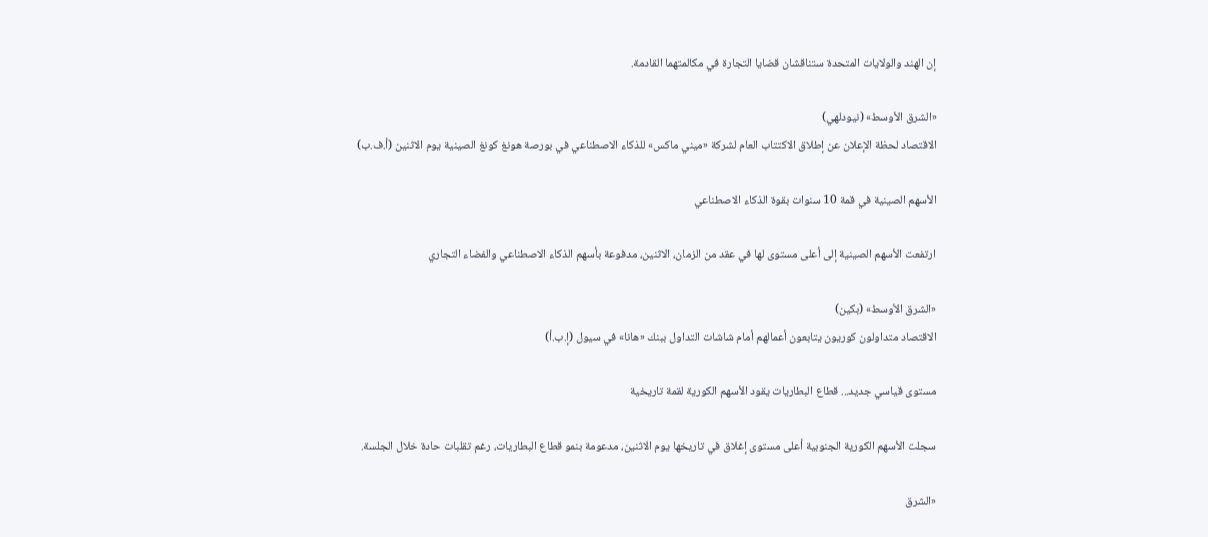إن الهند والولايات المتحدة ستناقشان قضايا التجارة في مكالمتهما القادمة.

«الشرق الأوسط» (نيودلهي)
الاقتصاد لحظة الإعلان عن إطلاق الاكتتاب العام لشركة «ميني ماكس» للذكاء الاصطناعي في بورصة هونغ كونغ الصينية يوم الاثنين (أ.ف.ب)

الأسهم الصينية في قمة 10 سنوات بقوة الذكاء الاصطناعي

ارتفعت الأسهم الصينية إلى أعلى مستوى لها في عقد من الزمان، الاثنين، مدفوعة بأسهم الذكاء الاصطناعي والفضاء التجاري

«الشرق الأوسط» (بكين)
الاقتصاد متداولون كوريون يتابعون أعمالهم أمام شاشات التداول ببنك «هانا» في سيول (إ.ب.أ)

مستوى قياسي جديد... قطاع البطاريات يقود الأسهم الكورية لقمة تاريخية

سجلت الأسهم الكورية الجنوبية أعلى مستوى إغلاق في تاريخها يوم الاثنين، مدعومة بنمو قطاع البطاريات، رغم تقلبات حادة خلال الجلسة.

«الشرق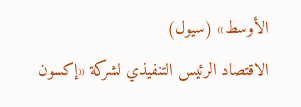الأوسط» (سيول)
الاقتصاد الرئيس التنفيذي لشركة «إكسون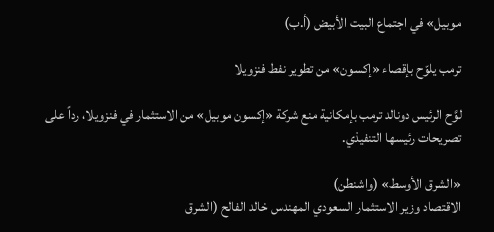موبيل» في اجتماع البيت الأبيض (أ.ب)

ترمب يلوّح بإقصاء «إكسون» من تطوير نفط فنزويلا

لوَّح الرئيس دونالد ترمب بإمكانية منع شركة «إكسون موبيل» من الاستثمار في فنزويلا، رداً على تصريحات رئيسها التنفيذي.

«الشرق الأوسط» (واشنطن)
الاقتصاد وزير الاستثمار السعودي المهندس خالد الفالح (الشرق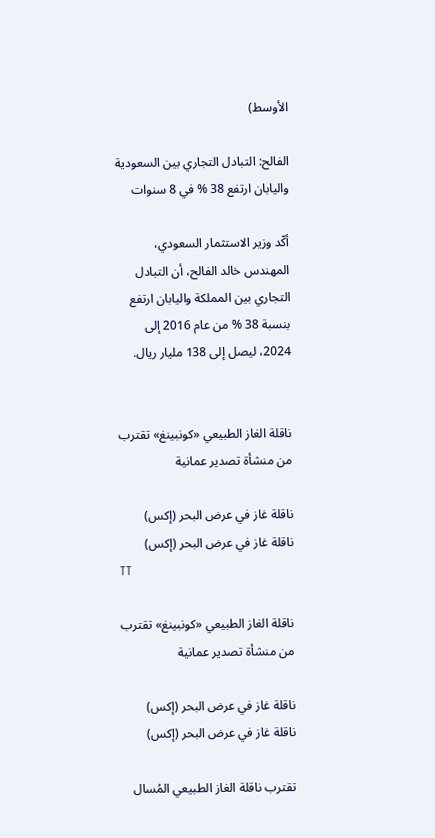الأوسط)

الفالح: التبادل التجاري بين السعودية واليابان ارتفع 38 % في 8 سنوات

أكّد وزير الاستثمار السعودي، المهندس خالد الفالح، أن التبادل التجاري بين المملكة واليابان ارتفع بنسبة 38 % من عام 2016 إلى 2024، ليصل إلى 138 مليار ريال.


ناقلة الغاز الطبيعي «كونبينغ» تقترب من منشأة تصدير عمانية

ناقلة غاز في عرض البحر (إكس)
ناقلة غاز في عرض البحر (إكس)
TT

ناقلة الغاز الطبيعي «كونبينغ» تقترب من منشأة تصدير عمانية

ناقلة غاز في عرض البحر (إكس)
ناقلة غاز في عرض البحر (إكس)

تقترب ناقلة الغاز الطبيعي المُسال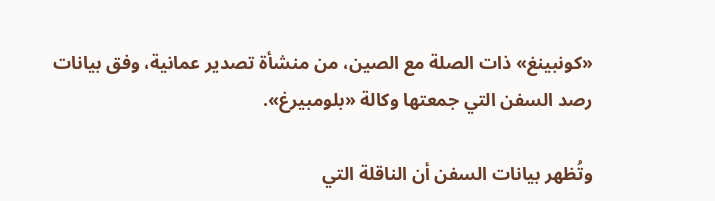«كونبينغ» ذات الصلة مع الصين، من منشأة تصدير عمانية، وفق بيانات رصد السفن التي جمعتها وكالة «بلومبيرغ».

وتُظهر بيانات السفن أن الناقلة التي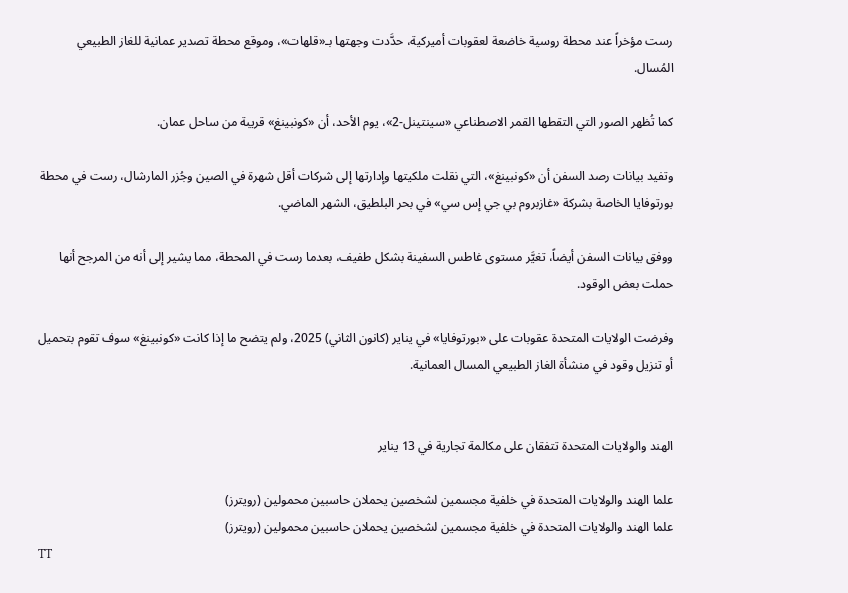رست مؤخراً عند محطة روسية خاضعة لعقوبات أميركية، حدَّدت وجهتها بـ«قلهات»، وموقع محطة تصدير عمانية للغاز الطبيعي المُسال.

كما تُظهر الصور التي التقطها القمر الاصطناعي «سينتينل-2»، يوم الأحد، أن «كونبينغ» قريبة من ساحل عمان.

وتفيد بيانات رصد السفن أن «كونبينغ»، التي نقلت ملكيتها وإدارتها إلى شركات أقل شهرة في الصين وجُزر المارشال، رست في محطة بورتوفايا الخاصة بشركة «غازبروم بي جي إس سي» في بحر البلطيق، الشهر الماضي.

ووفق بيانات السفن أيضاً، تغيَّر مستوى غاطس السفينة بشكل طفيف، بعدما رست في المحطة، مما يشير إلى أنه من المرجح أنها حملت بعض الوقود.

وفرضت الولايات المتحدة عقوبات على «بورتوفايا» في يناير (كانون الثاني) 2025، ولم يتضح ما إذا كانت «كونبينغ» سوف تقوم بتحميل أو تنزيل وقود في منشأة الغاز الطبيعي المسال العمانية.


الهند والولايات المتحدة تتفقان على مكالمة تجارية في 13 يناير

علما الهند والولايات المتحدة في خلفية مجسمين لشخصين يحملان حاسبين محمولين (رويترز)
علما الهند والولايات المتحدة في خلفية مجسمين لشخصين يحملان حاسبين محمولين (رويترز)
TT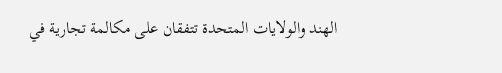الهند والولايات المتحدة تتفقان على مكالمة تجارية في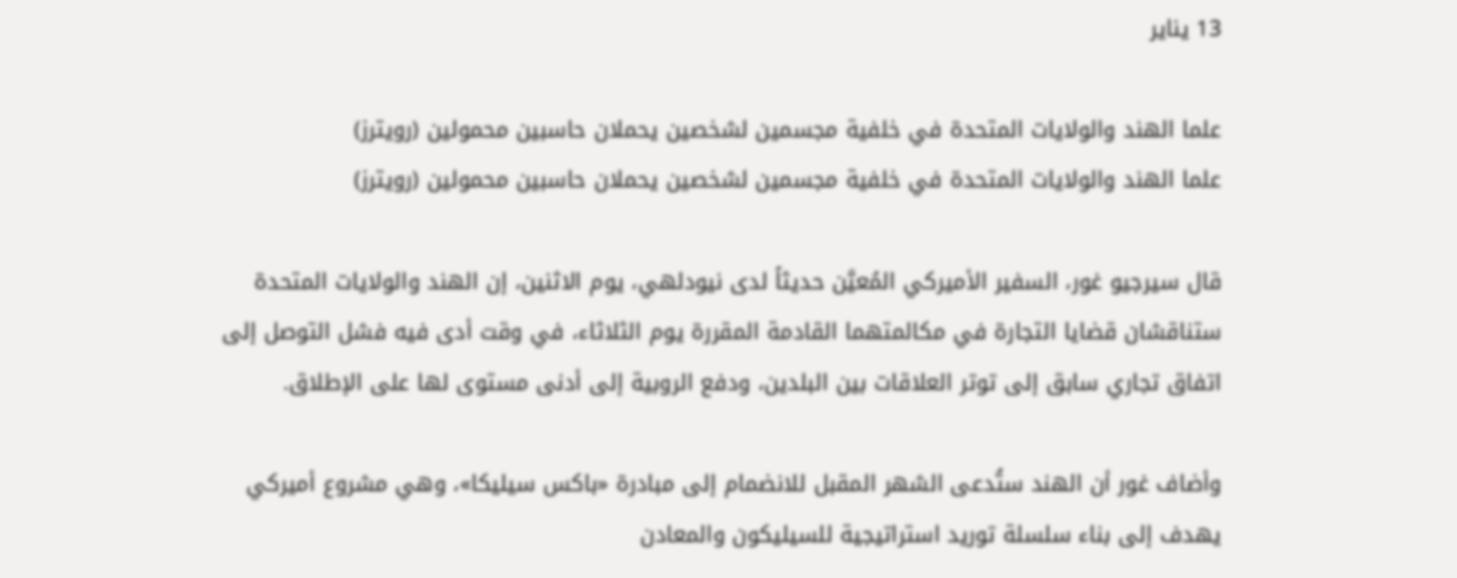13 يناير

علما الهند والولايات المتحدة في خلفية مجسمين لشخصين يحملان حاسبين محمولين (رويترز)
علما الهند والولايات المتحدة في خلفية مجسمين لشخصين يحملان حاسبين محمولين (رويترز)

قال سيرجيو غور، السفير الأميركي المُعيَّن حديثاً لدى نيودلهي، يوم الاثنين، إن الهند والولايات المتحدة ستناقشان قضايا التجارة في مكالمتهما القادمة المقررة يوم الثلاثاء، في وقت أدى فيه فشل التوصل إلى اتفاق تجاري سابق إلى توتر العلاقات بين البلدين، ودفع الروبية إلى أدنى مستوى لها على الإطلاق.

وأضاف غور أن الهند ستُدعى الشهر المقبل للانضمام إلى مبادرة «باكس سيليكا»، وهي مشروع أميركي يهدف إلى بناء سلسلة توريد استراتيجية للسيليكون والمعادن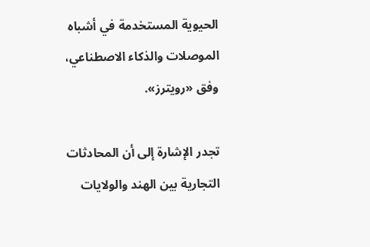الحيوية المستخدمة في أشباه الموصلات والذكاء الاصطناعي، وفق «رويترز».

تجدر الإشارة إلى أن المحادثات التجارية بين الهند والولايات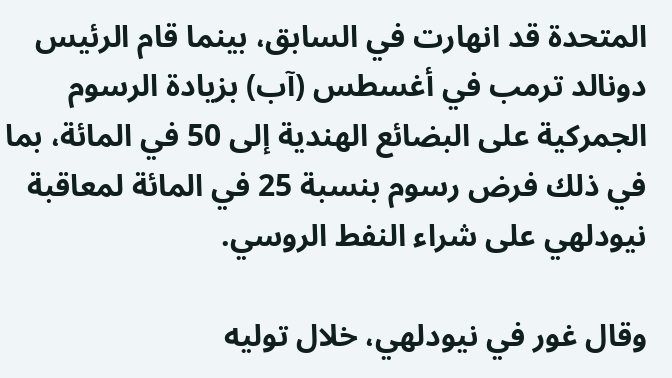المتحدة قد انهارت في السابق، بينما قام الرئيس دونالد ترمب في أغسطس (آب) بزيادة الرسوم الجمركية على البضائع الهندية إلى 50 في المائة، بما في ذلك فرض رسوم بنسبة 25 في المائة لمعاقبة نيودلهي على شراء النفط الروسي.

وقال غور في نيودلهي، خلال توليه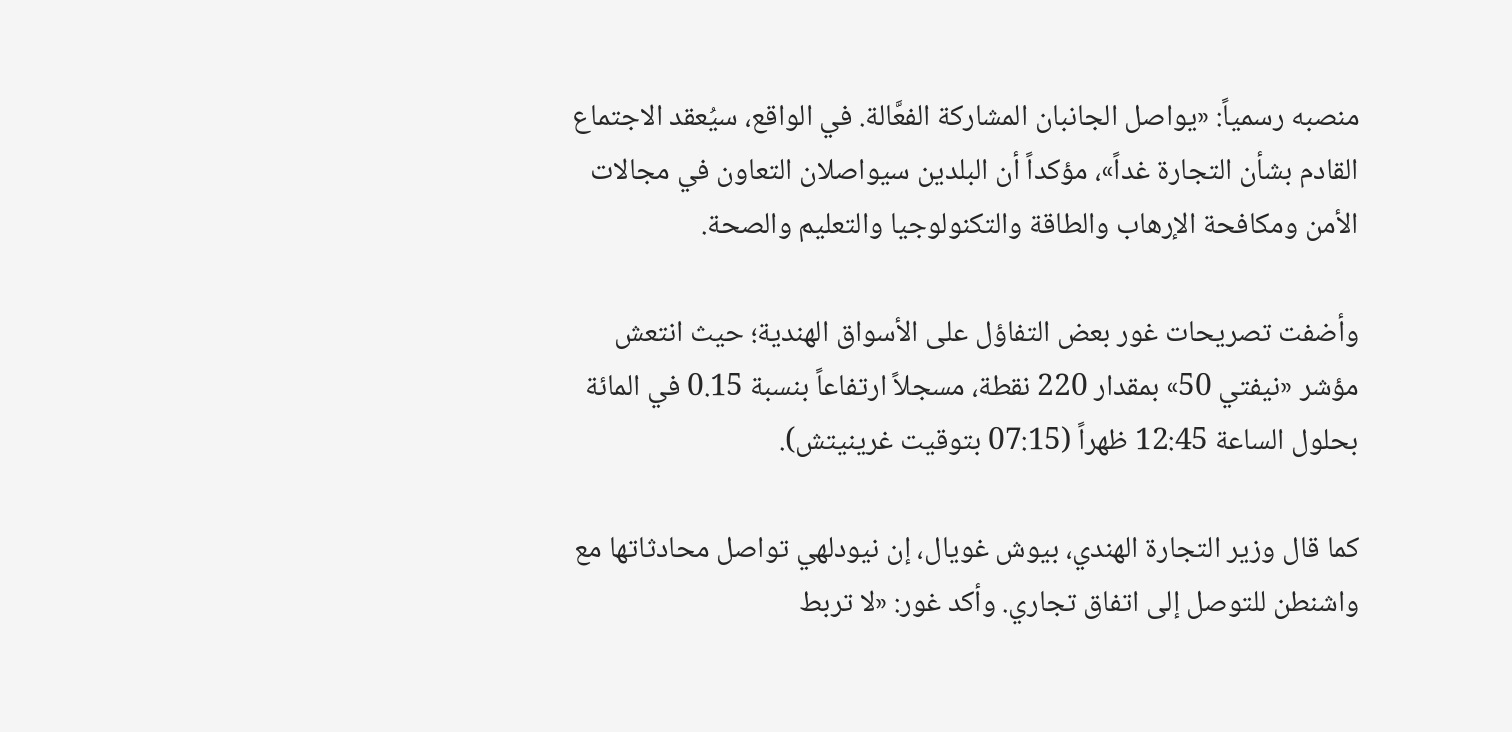منصبه رسمياً: «يواصل الجانبان المشاركة الفعَّالة. في الواقع، سيُعقد الاجتماع القادم بشأن التجارة غداً»، مؤكداً أن البلدين سيواصلان التعاون في مجالات الأمن ومكافحة الإرهاب والطاقة والتكنولوجيا والتعليم والصحة.

وأضفت تصريحات غور بعض التفاؤل على الأسواق الهندية؛ حيث انتعش مؤشر «نيفتي 50» بمقدار 220 نقطة، مسجلاً ارتفاعاً بنسبة 0.15 في المائة بحلول الساعة 12:45 ظهراً (07:15 بتوقيت غرينيتش).

كما قال وزير التجارة الهندي، بيوش غويال، إن نيودلهي تواصل محادثاتها مع واشنطن للتوصل إلى اتفاق تجاري. وأكد غور: «لا تربط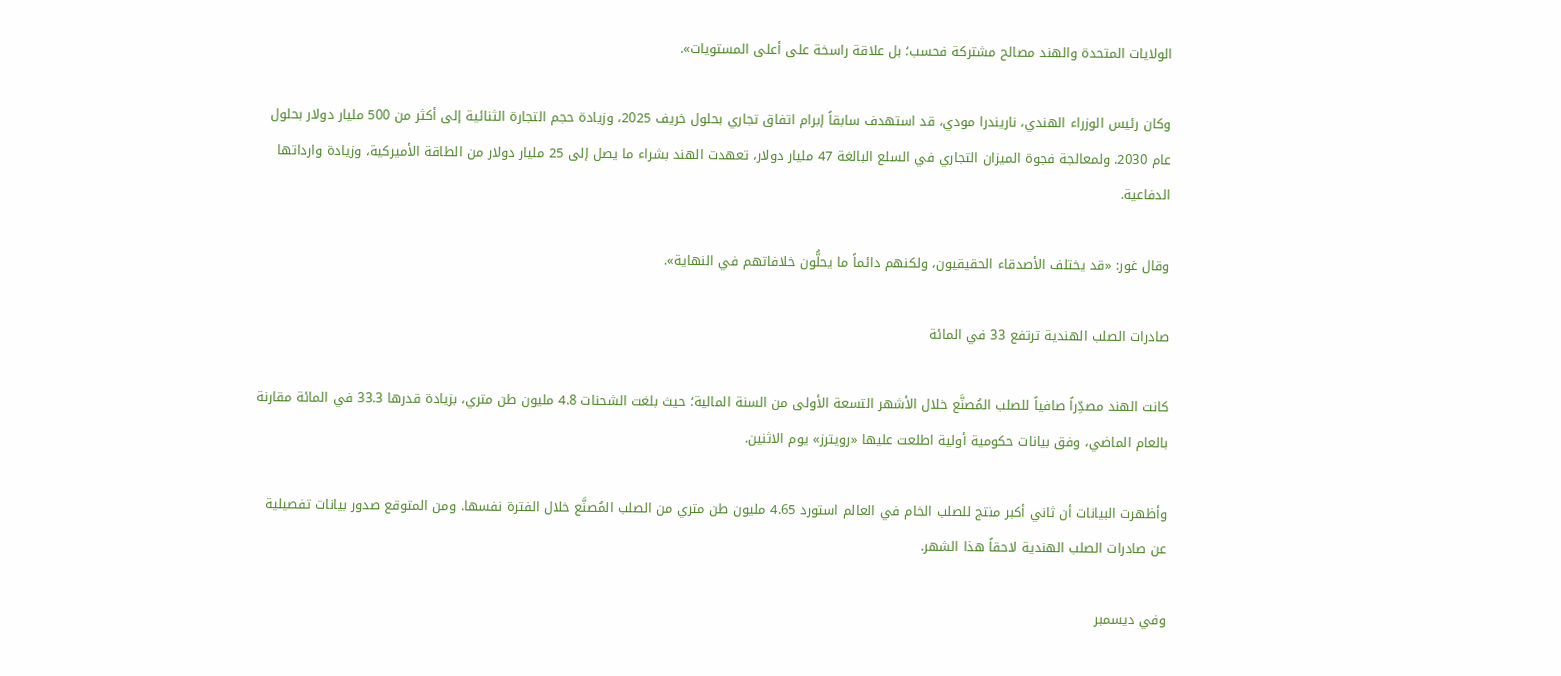الولايات المتحدة والهند مصالح مشتركة فحسب؛ بل علاقة راسخة على أعلى المستويات».

وكان رئيس الوزراء الهندي، ناريندرا مودي، قد استهدف سابقاً إبرام اتفاق تجاري بحلول خريف 2025، وزيادة حجم التجارة الثنائية إلى أكثر من 500 مليار دولار بحلول عام 2030. ولمعالجة فجوة الميزان التجاري في السلع البالغة 47 مليار دولار، تعهدت الهند بشراء ما يصل إلى 25 مليار دولار من الطاقة الأميركية، وزيادة وارداتها الدفاعية.

وقال غور: «قد يختلف الأصدقاء الحقيقيون، ولكنهم دائماً ما يحلُّون خلافاتهم في النهاية».

صادرات الصلب الهندية ترتفع 33 في المائة

كانت الهند مصدِّراً صافياً للصلب المُصنَّع خلال الأشهر التسعة الأولى من السنة المالية؛ حيث بلغت الشحنات 4.8 مليون طن متري، بزيادة قدرها 33.3 في المائة مقارنة بالعام الماضي، وفق بيانات حكومية أولية اطلعت عليها «رويترز» يوم الاثنين.

وأظهرت البيانات أن ثاني أكبر منتج للصلب الخام في العالم استورد 4.65 مليون طن متري من الصلب المُصنَّع خلال الفترة نفسها. ومن المتوقع صدور بيانات تفصيلية عن صادرات الصلب الهندية لاحقاً هذا الشهر.

وفي ديسمبر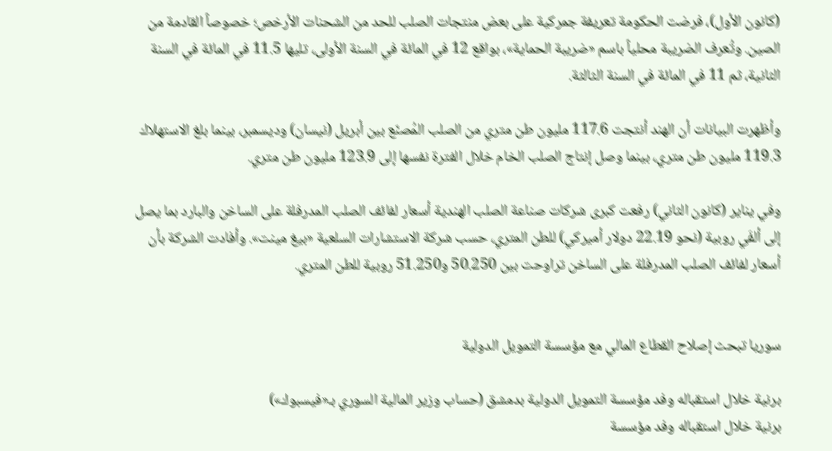(كانون الأول)، فرضت الحكومة تعريفة جمركية على بعض منتجات الصلب للحد من الشحنات الأرخص؛ خصوصاً القادمة من الصين. وتُعرف الضريبة محلياً باسم «ضريبة الحماية»، بواقع 12 في المائة في السنة الأولى، تليها 11.5 في المائة في السنة الثانية، ثم 11 في المائة في السنة الثالثة.

وأظهرت البيانات أن الهند أنتجت 117.6 مليون طن متري من الصلب المُصنّع بين أبريل (نيسان) وديسمبر، بينما بلغ الاستهلاك 119.3 مليون طن متري، بينما وصل إنتاج الصلب الخام خلال الفترة نفسها إلى 123.9 مليون طن متري.

وفي يناير (كانون الثاني) رفعت كبرى شركات صناعة الصلب الهندية أسعار لفائف الصلب المدرفلة على الساخن والبارد بما يصل إلى ألفَي روبية (نحو 22.19 دولار أميركي) للطن المتري، حسب شركة الاستشارات السلعية «بيغ مينت». وأفادت الشركة بأن أسعار لفائف الصلب المدرفلة على الساخن تراوحت بين 50.250 و51.250 روبية للطن المتري.


سوريا تبحث إصلاح القطاع المالي مع مؤسسة التمويل الدولية

برنية خلال استقباله وفد مؤسسة التمويل الدولية بدمشق (حساب وزير المالية السوري بـ«فيسبوك»)
برنية خلال استقباله وفد مؤسسة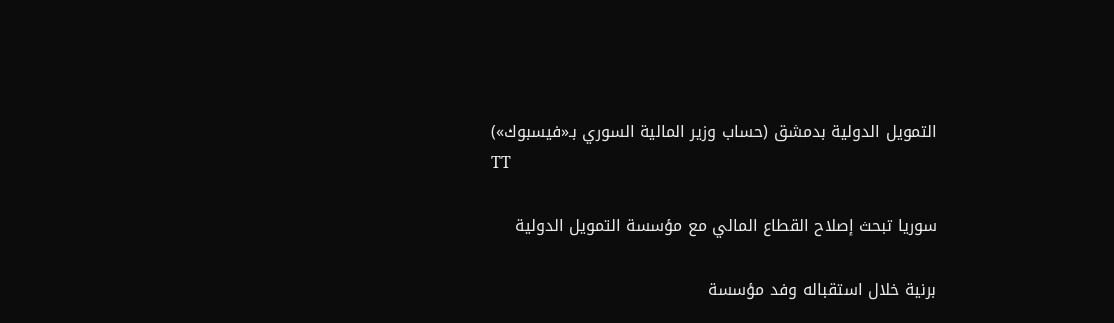التمويل الدولية بدمشق (حساب وزير المالية السوري بـ«فيسبوك»)
TT

سوريا تبحث إصلاح القطاع المالي مع مؤسسة التمويل الدولية

برنية خلال استقباله وفد مؤسسة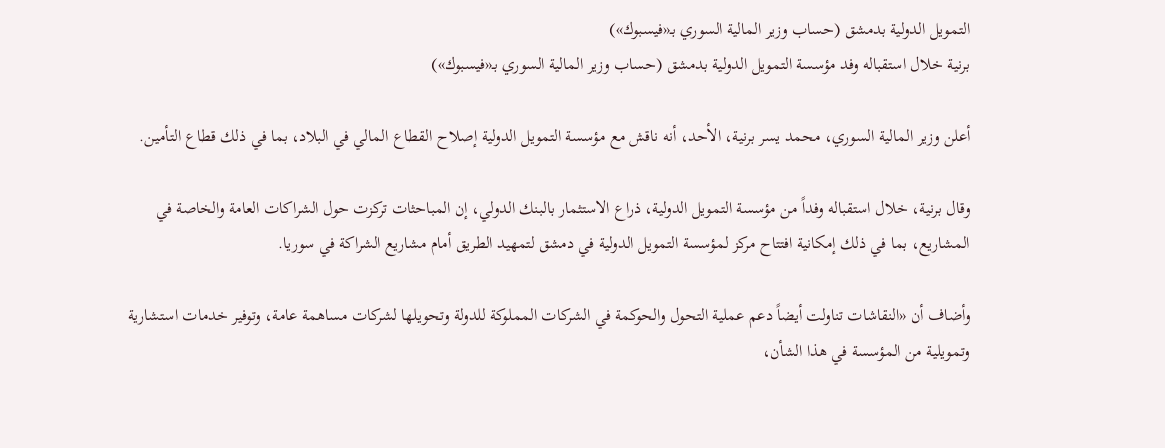التمويل الدولية بدمشق (حساب وزير المالية السوري بـ«فيسبوك»)
برنية خلال استقباله وفد مؤسسة التمويل الدولية بدمشق (حساب وزير المالية السوري بـ«فيسبوك»)

أعلن وزير المالية السوري، محمد يسر برنية، الأحد، أنه ناقش مع مؤسسة التمويل الدولية إصلاح القطاع المالي في البلاد، بما في ذلك قطاع التأمين.

وقال برنية، خلال استقباله وفداً من مؤسسة التمويل الدولية، ذراع الاستثمار بالبنك الدولي، إن المباحثات تركزت حول الشراكات العامة والخاصة في المشاريع، بما في ذلك إمكانية افتتاح مركز لمؤسسة التمويل الدولية في دمشق لتمهيد الطريق أمام مشاريع الشراكة في سوريا.

وأضاف أن «النقاشات تناولت أيضاً دعم عملية التحول والحوكمة في الشركات المملوكة للدولة وتحويلها لشركات مساهمة عامة، وتوفير خدمات استشارية وتمويلية من المؤسسة في هذا الشأن،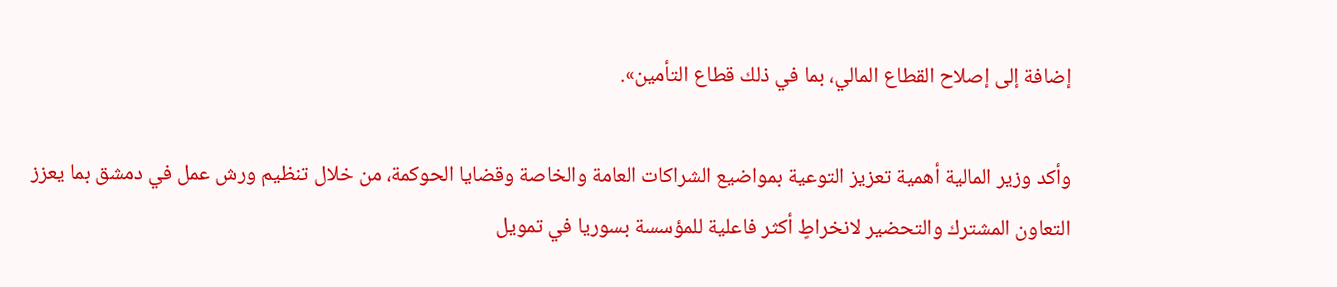إضافة إلى إصلاح القطاع المالي، بما في ذلك قطاع التأمين».

وأكد وزير المالية أهمية تعزيز التوعية بمواضيع الشراكات العامة والخاصة وقضايا الحوكمة، من خلال تنظيم ورش عمل في دمشق بما يعزز التعاون المشترك والتحضير لانخراطٍ أكثر فاعلية للمؤسسة بسوريا في تمويل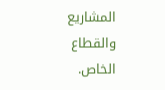المشاريع والقطاع الخاص.